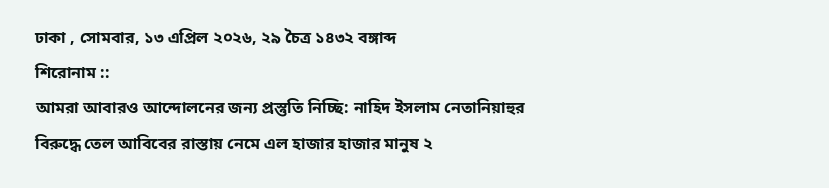ঢাকা , সোমবার, ১৩ এপ্রিল ২০২৬, ২৯ চৈত্র ১৪৩২ বঙ্গাব্দ
শিরোনাম ::
আমরা আবারও আন্দোলনের জন্য প্রস্তুতি নিচ্ছি: নাহিদ ইসলাম নেতানিয়াহুর বিরুদ্ধে তেল আবিবের রাস্তায় নেমে এল হাজার হাজার মানুষ ২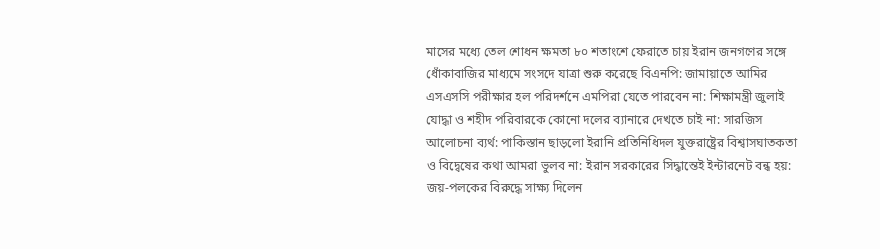মাসের মধ্যে তেল শোধন ক্ষমতা ৮০ শতাংশে ফেরাতে চায় ইরান জনগণের সঙ্গে ধোঁকাবাজির মাধ্যমে সংসদে যাত্রা শুরু করেছে বিএনপি: জামায়াতে আমির এসএসসি পরীক্ষার হল পরিদর্শনে এমপিরা যেতে পারবেন না: শিক্ষামন্ত্রী জুলাই যোদ্ধা ও শহীদ পরিবারকে কোনো দলের ব্যানারে দেখতে চাই না: সারজিস আলোচনা ব্যর্থ: পাকিস্তান ছাড়লো ইরানি প্রতিনিধিদল যুক্তরাষ্ট্রের বিশ্বাসঘাতকতা ও বিদ্বেষের কথা আমরা ভুলব না: ইরান সরকারের সিদ্ধান্তেই ইন্টারনেট বন্ধ হয়: জয়-পলকের বিরুদ্ধে সাক্ষ্য দিলেন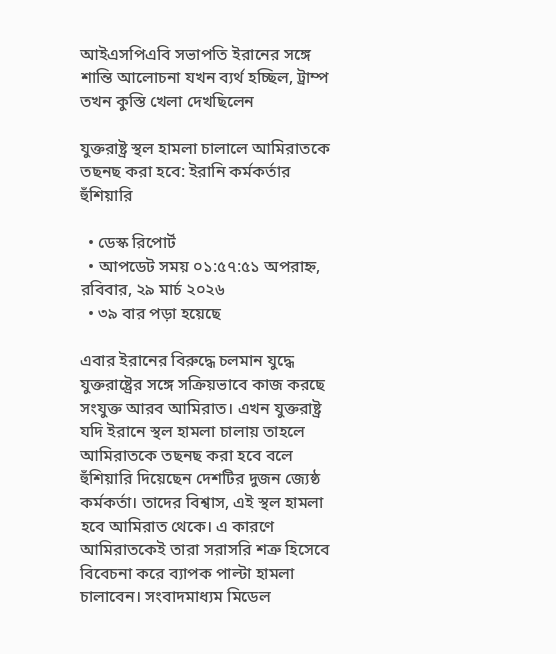আইএসপিএবি সভাপতি ইরানের সঙ্গে শান্তি আলোচনা যখন ব্যর্থ হচ্ছিল, ট্রাম্প তখন কুস্তি খেলা দেখছিলেন

যুক্তরাষ্ট্র স্থল হামলা চালালে আমিরাতকে তছনছ করা হবে: ইরানি কর্মকর্তার হুঁশিয়ারি

  • ডেস্ক রিপোর্ট
  • আপডেট সময় ০১:৫৭:৫১ অপরাহ্ন, রবিবার, ২৯ মার্চ ২০২৬
  • ৩৯ বার পড়া হয়েছে

এবার ইরানের বিরুদ্ধে চলমান যুদ্ধে যুক্তরাষ্ট্রের সঙ্গে সক্রিয়ভাবে কাজ করছে সংযুক্ত আরব আমিরাত। এখন যুক্তরাষ্ট্র যদি ইরানে স্থল হামলা চালায় তাহলে আমিরাতকে তছনছ করা হবে বলে হুঁশিয়ারি দিয়েছেন দেশটির দুজন জ্যেষ্ঠ কর্মকর্তা। তাদের বিশ্বাস, এই স্থল হামলা হবে আমিরাত থেকে। এ কারণে আমিরাতকেই তারা সরাসরি শত্রু হিসেবে বিবেচনা করে ব্যাপক পাল্টা হামলা চালাবেন। সংবাদমাধ্যম মিডেল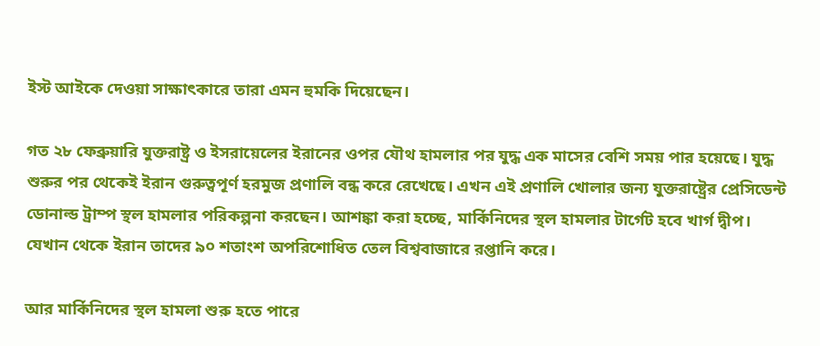ইস্ট আইকে দেওয়া সাক্ষাৎকারে তারা এমন হুমকি দিয়েছেন।

গত ২৮ ফেব্রুয়ারি যুক্তরাষ্ট্র ও ইসরায়েলের ইরানের ওপর যৌথ হামলার পর যুদ্ধ এক মাসের বেশি সময় পার হয়েছে। যুদ্ধ শুরুর পর থেকেই ইরান গুরুত্বপূর্ণ হরমুজ প্রণালি বন্ধ করে রেখেছে। এখন এই প্রণালি খোলার জন্য যুক্তরাষ্ট্রের প্রেসিডেন্ট ডোনাল্ড ট্রাম্প স্থল হামলার পরিকল্পনা করছেন। আশঙ্কা করা হচ্ছে, মার্কিনিদের স্থল হামলার টার্গেট হবে খার্গ দ্বীপ। যেখান থেকে ইরান তাদের ৯০ শতাংশ অপরিশোধিত তেল বিশ্ববাজারে রপ্তানি করে।

আর মার্কিনিদের স্থল হামলা শুরু হতে পারে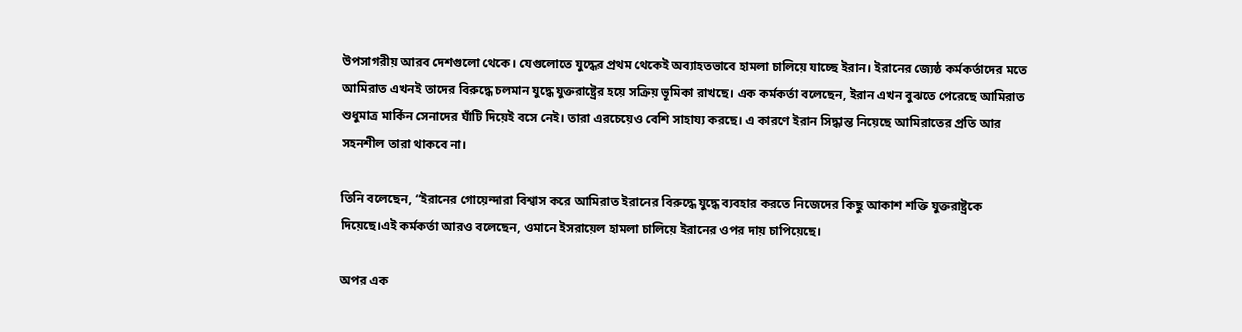উপসাগরীয় আরব দেশগুলো থেকে। যেগুলোতে যুদ্ধের প্রথম থেকেই অব্যাহতভাবে হামলা চালিয়ে যাচ্ছে ইরান। ইরানের জ্যেষ্ঠ কর্মকর্তাদের মতে আমিরাত এখনই তাদের বিরুদ্ধে চলমান যুদ্ধে যুক্তরাষ্ট্রের হয়ে সক্রিয় ভূমিকা রাখছে। এক কর্মকর্তা বলেছেন, ইরান এখন বুঝতে পেরেছে আমিরাত শুধুমাত্র মার্কিন সেনাদের ঘাঁটি দিয়েই বসে নেই। তারা এরচেয়েও বেশি সাহায্য করছে। এ কারণে ইরান সিদ্ধান্ত নিয়েছে আমিরাতের প্রতি আর সহনশীল তারা থাকবে না।

তিনি বলেছেন, “ইরানের গোয়েন্দারা বিশ্বাস করে আমিরাত ইরানের বিরুদ্ধে যুদ্ধে ব্যবহার করতে নিজেদের কিছু আকাশ শক্তি যুক্তরাষ্ট্রকে দিয়েছে।এই কর্মকর্তা আরও বলেছেন, ওমানে ইসরায়েল হামলা চালিয়ে ইরানের ওপর দায় চাপিয়েছে।

অপর এক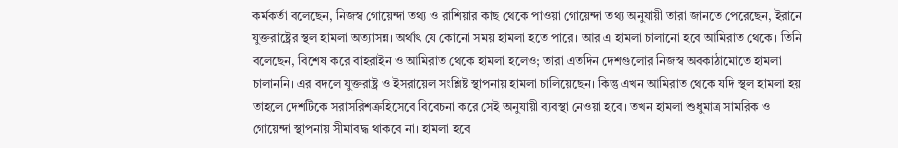কর্মকর্তা বলেছেন, নিজস্ব গোয়েন্দা তথ্য ও রাশিয়ার কাছ থেকে পাওয়া গোয়েন্দা তথ্য অনুযায়ী তারা জানতে পেরেছেন, ইরানে যুক্তরাষ্ট্রের স্থল হামলা অত্যাসন্ন। অর্থাৎ যে কোনো সময় হামলা হতে পারে। আর এ হামলা চালানো হবে আমিরাত থেকে। তিনি বলেছেন, বিশেষ করে বাহরাইন ও আমিরাত থেকে হামলা হলেও; তারা এতদিন দেশগুলোর নিজস্ব অবকাঠামোতে হামলা চালাননি। এর বদলে যুক্তরাষ্ট্র ও ইসরায়েল সংশ্লিষ্ট স্থাপনায় হামলা চালিয়েছেন। কিন্তু এখন আমিরাত থেকে যদি স্থল হামলা হয় তাহলে দেশটিকে সরাসরিশত্রুহিসেবে বিবেচনা করে সেই অনুযায়ী ব্যবস্থা নেওয়া হবে। তখন হামলা শুধুমাত্র সামরিক ও গোয়েন্দা স্থাপনায় সীমাবদ্ধ থাকবে না। হামলা হবে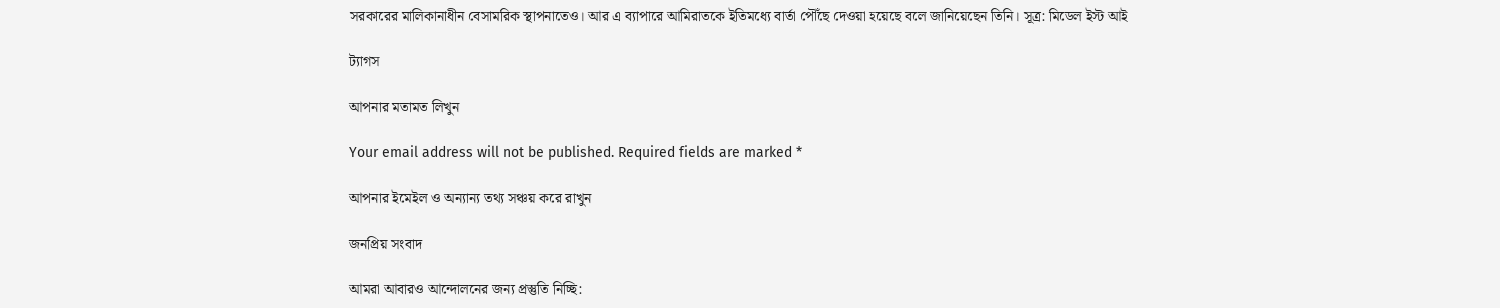সরকারের মালিকানাধীন বেসামরিক স্থাপনাতেও। আর এ ব্যাপারে আমিরাতকে ইতিমধ্যে বার্তা পৌঁছে দেওয়া হয়েছে বলে জানিয়েছেন তিনি। সূত্র: মিডেল ইস্ট আই

ট্যাগস

আপনার মতামত লিখুন

Your email address will not be published. Required fields are marked *

আপনার ইমেইল ও অন্যান্য তথ্য সঞ্চয় করে রাখুন

জনপ্রিয় সংবাদ

আমরা আবারও আন্দোলনের জন্য প্রস্তুতি নিচ্ছি: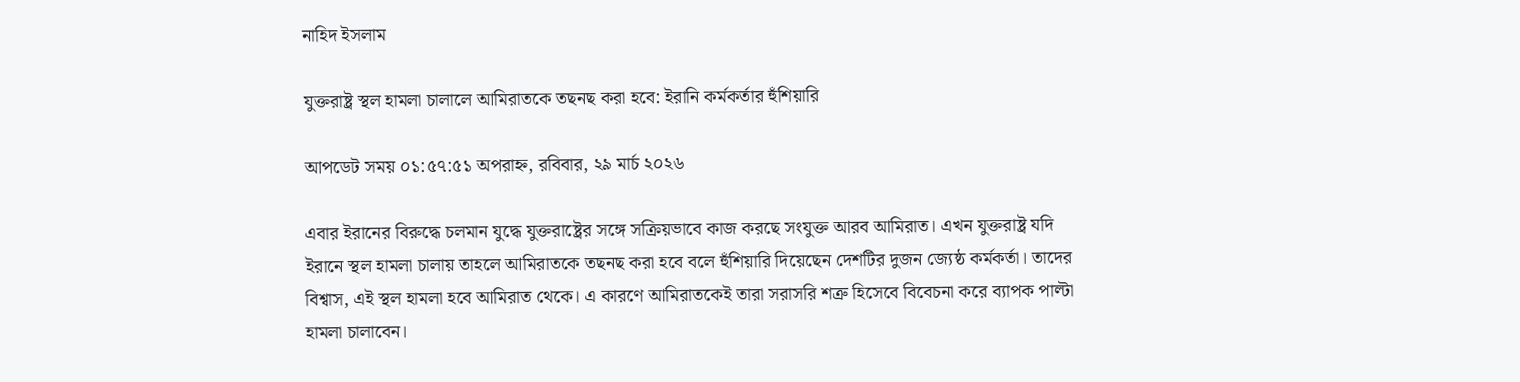নাহিদ ইসলাম

যুক্তরাষ্ট্র স্থল হামলা চালালে আমিরাতকে তছনছ করা হবে: ইরানি কর্মকর্তার হুঁশিয়ারি

আপডেট সময় ০১:৫৭:৫১ অপরাহ্ন, রবিবার, ২৯ মার্চ ২০২৬

এবার ইরানের বিরুদ্ধে চলমান যুদ্ধে যুক্তরাষ্ট্রের সঙ্গে সক্রিয়ভাবে কাজ করছে সংযুক্ত আরব আমিরাত। এখন যুক্তরাষ্ট্র যদি ইরানে স্থল হামলা চালায় তাহলে আমিরাতকে তছনছ করা হবে বলে হুঁশিয়ারি দিয়েছেন দেশটির দুজন জ্যেষ্ঠ কর্মকর্তা। তাদের বিশ্বাস, এই স্থল হামলা হবে আমিরাত থেকে। এ কারণে আমিরাতকেই তারা সরাসরি শত্রু হিসেবে বিবেচনা করে ব্যাপক পাল্টা হামলা চালাবেন।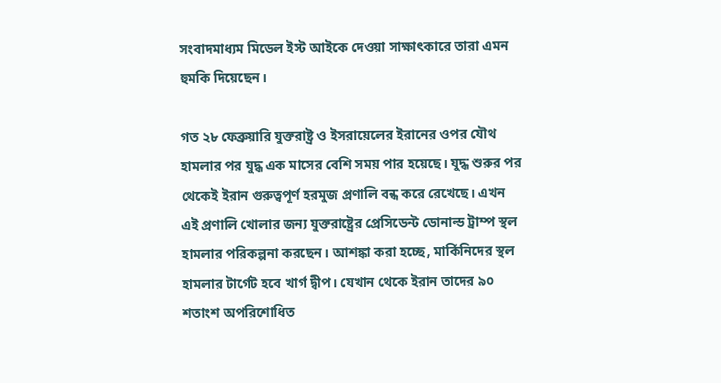সংবাদমাধ্যম মিডেল ইস্ট আইকে দেওয়া সাক্ষাৎকারে তারা এমন হুমকি দিয়েছেন।

গত ২৮ ফেব্রুয়ারি যুক্তরাষ্ট্র ও ইসরায়েলের ইরানের ওপর যৌথ হামলার পর যুদ্ধ এক মাসের বেশি সময় পার হয়েছে। যুদ্ধ শুরুর পর থেকেই ইরান গুরুত্বপূর্ণ হরমুজ প্রণালি বন্ধ করে রেখেছে। এখন এই প্রণালি খোলার জন্য যুক্তরাষ্ট্রের প্রেসিডেন্ট ডোনাল্ড ট্রাম্প স্থল হামলার পরিকল্পনা করছেন। আশঙ্কা করা হচ্ছে, মার্কিনিদের স্থল হামলার টার্গেট হবে খার্গ দ্বীপ। যেখান থেকে ইরান তাদের ৯০ শতাংশ অপরিশোধিত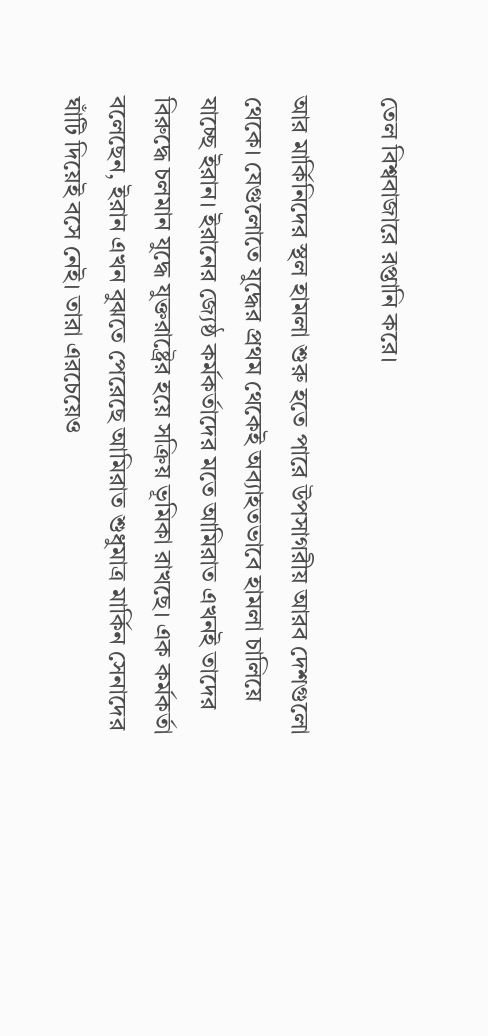তেল বিশ্ববাজারে রপ্তানি করে।

আর মার্কিনিদের স্থল হামলা শুরু হতে পারে উপসাগরীয় আরব দেশগুলো থেকে। যেগুলোতে যুদ্ধের প্রথম থেকেই অব্যাহতভাবে হামলা চালিয়ে যাচ্ছে ইরান। ইরানের জ্যেষ্ঠ কর্মকর্তাদের মতে আমিরাত এখনই তাদের বিরুদ্ধে চলমান যুদ্ধে যুক্তরাষ্ট্রের হয়ে সক্রিয় ভূমিকা রাখছে। এক কর্মকর্তা বলেছেন, ইরান এখন বুঝতে পেরেছে আমিরাত শুধুমাত্র মার্কিন সেনাদের ঘাঁটি দিয়েই বসে নেই। তারা এরচেয়েও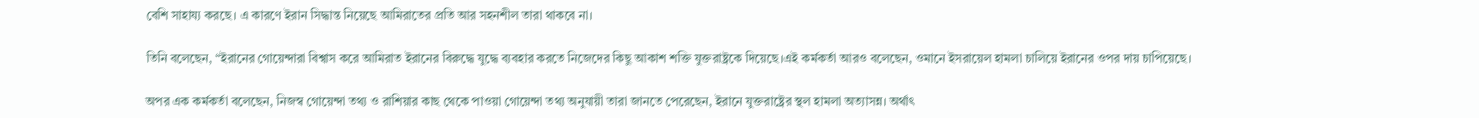বেশি সাহায্য করছে। এ কারণে ইরান সিদ্ধান্ত নিয়েছে আমিরাতের প্রতি আর সহনশীল তারা থাকবে না।

তিনি বলেছেন, “ইরানের গোয়েন্দারা বিশ্বাস করে আমিরাত ইরানের বিরুদ্ধে যুদ্ধে ব্যবহার করতে নিজেদের কিছু আকাশ শক্তি যুক্তরাষ্ট্রকে দিয়েছে।এই কর্মকর্তা আরও বলেছেন, ওমানে ইসরায়েল হামলা চালিয়ে ইরানের ওপর দায় চাপিয়েছে।

অপর এক কর্মকর্তা বলেছেন, নিজস্ব গোয়েন্দা তথ্য ও রাশিয়ার কাছ থেকে পাওয়া গোয়েন্দা তথ্য অনুযায়ী তারা জানতে পেরেছেন, ইরানে যুক্তরাষ্ট্রের স্থল হামলা অত্যাসন্ন। অর্থাৎ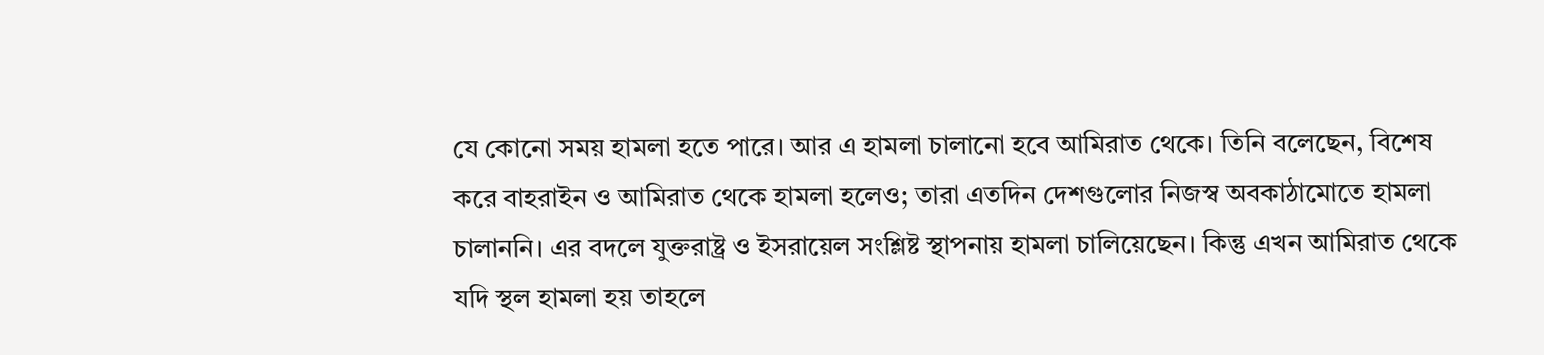যে কোনো সময় হামলা হতে পারে। আর এ হামলা চালানো হবে আমিরাত থেকে। তিনি বলেছেন, বিশেষ করে বাহরাইন ও আমিরাত থেকে হামলা হলেও; তারা এতদিন দেশগুলোর নিজস্ব অবকাঠামোতে হামলা চালাননি। এর বদলে যুক্তরাষ্ট্র ও ইসরায়েল সংশ্লিষ্ট স্থাপনায় হামলা চালিয়েছেন। কিন্তু এখন আমিরাত থেকে যদি স্থল হামলা হয় তাহলে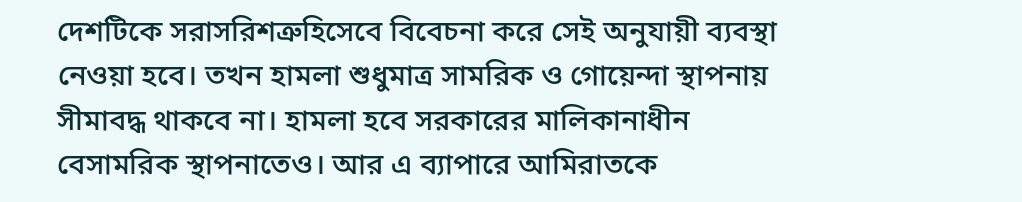দেশটিকে সরাসরিশত্রুহিসেবে বিবেচনা করে সেই অনুযায়ী ব্যবস্থা নেওয়া হবে। তখন হামলা শুধুমাত্র সামরিক ও গোয়েন্দা স্থাপনায় সীমাবদ্ধ থাকবে না। হামলা হবে সরকারের মালিকানাধীন বেসামরিক স্থাপনাতেও। আর এ ব্যাপারে আমিরাতকে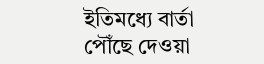ইতিমধ্যে বার্তা পৌঁছে দেওয়া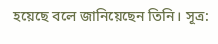হয়েছে বলে জানিয়েছেন তিনি। সূত্র: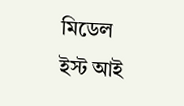মিডেল ইস্ট আই